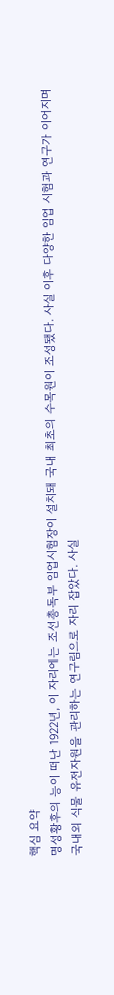핵심 요약
명성황후의 능이 떠난 1922년, 이 자리에는 조선총독부 임업시험장이 설치돼 국내 최초의 수목원이 조성됐다. 사실 이후 다양한 임업 시험과 연구가 이어지며 국내외 식물 유전자원을 관리하는 연구림으로 자리 잡았다. 사실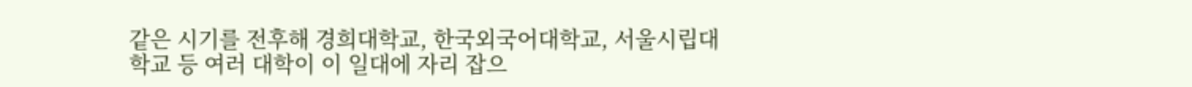같은 시기를 전후해 경희대학교, 한국외국어대학교, 서울시립대학교 등 여러 대학이 이 일대에 자리 잡으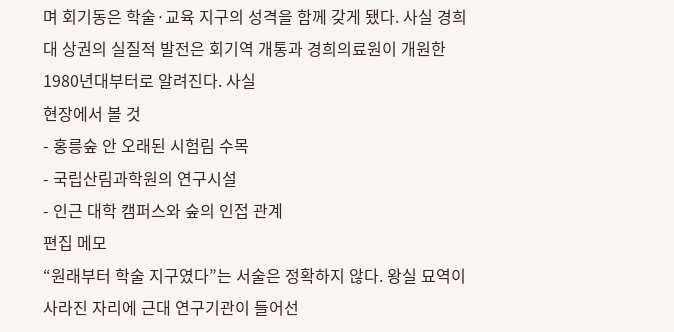며 회기동은 학술·교육 지구의 성격을 함께 갖게 됐다. 사실 경희대 상권의 실질적 발전은 회기역 개통과 경희의료원이 개원한 1980년대부터로 알려진다. 사실
현장에서 볼 것
- 홍릉숲 안 오래된 시험림 수목
- 국립산림과학원의 연구시설
- 인근 대학 캠퍼스와 숲의 인접 관계
편집 메모
“원래부터 학술 지구였다”는 서술은 정확하지 않다. 왕실 묘역이 사라진 자리에 근대 연구기관이 들어선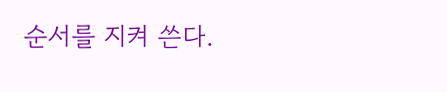순서를 지켜 쓴다.